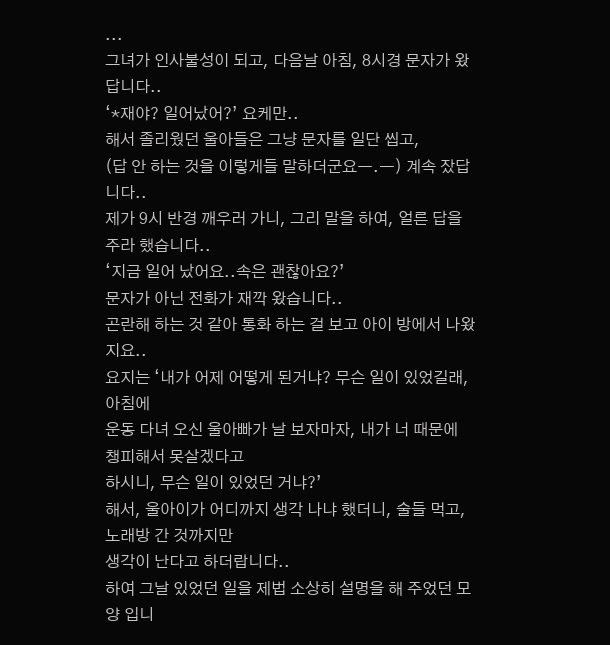...
그녀가 인사불성이 되고, 다음날 아침, 8시경 문자가 왔답니다..
‘*재야? 일어났어?’ 요케만..
해서 졸리웠던 울아들은 그냥 문자를 일단 씹고,
(답 안 하는 것을 이렇게들 말하더군요ㅡ.ㅡ) 계속 잤답니다..
제가 9시 반경 깨우러 가니, 그리 말을 하여, 얼른 답을 주라 했습니다..
‘지금 일어 났어요..속은 괜찮아요?’
문자가 아닌 전화가 재깍 왔습니다..
곤란해 하는 것 같아 통화 하는 걸 보고 아이 방에서 나왔지요..
요지는 ‘내가 어제 어떻게 된거냐? 무슨 일이 있었길래, 아침에
운동 다녀 오신 울아빠가 날 보자마자, 내가 너 때문에 챙피해서 못살겠다고
하시니, 무슨 일이 있었던 거냐?’
해서, 울아이가 어디까지 생각 나냐 했더니, 술들 먹고, 노래방 간 것까지만
생각이 난다고 하더랍니다..
하여 그날 있었던 일을 제법 소상히 설명을 해 주었던 모양 입니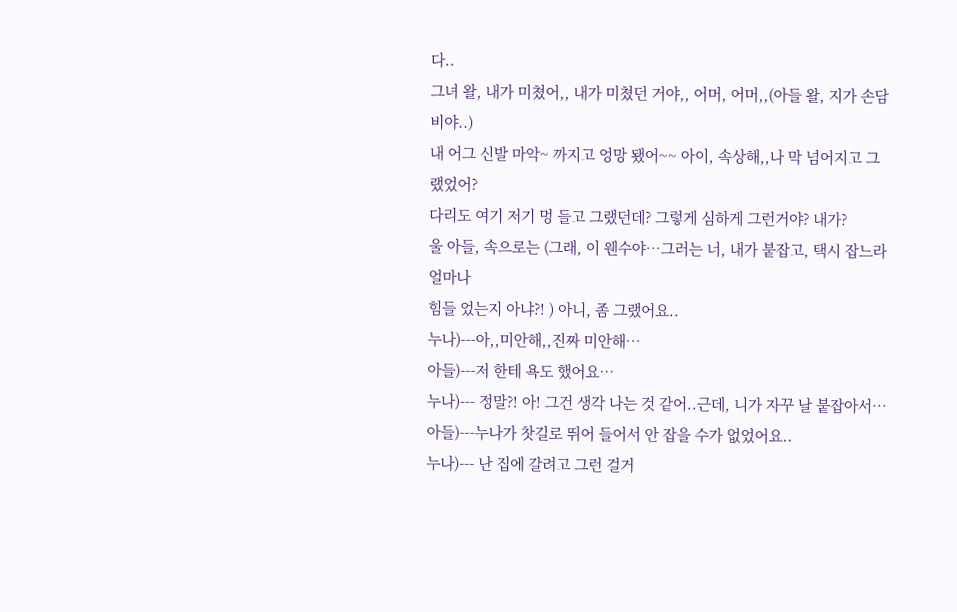다..
그녀 왈, 내가 미쳤어,, 내가 미쳤던 거야,, 어머, 어머,,(아들 왈, 지가 손담비야..)
내 어그 신발 마악~ 까지고 엉망 됐어~~ 아이, 속상해,,나 막 넘어지고 그랬었어?
다리도 여기 저기 멍 들고 그랬던데? 그렇게 심하게 그런거야? 내가?
울 아들, 속으로는 (그래, 이 웬수야…그러는 너, 내가 붙잡고, 택시 잡느라 얼마나
힘들 었는지 아냐?! ) 아니, 좀 그랬어요..
누나)---아,,미안해,,진짜 미안해…
아들)---저 한테 욕도 했어요…
누나)--- 정말?! 아! 그건 생각 나는 것 같어..근데, 니가 자꾸 날 붙잡아서…
아들)---누나가 찻길로 뛰어 들어서 안 잡을 수가 없었어요..
누나)--- 난 집에 갈려고 그런 걸거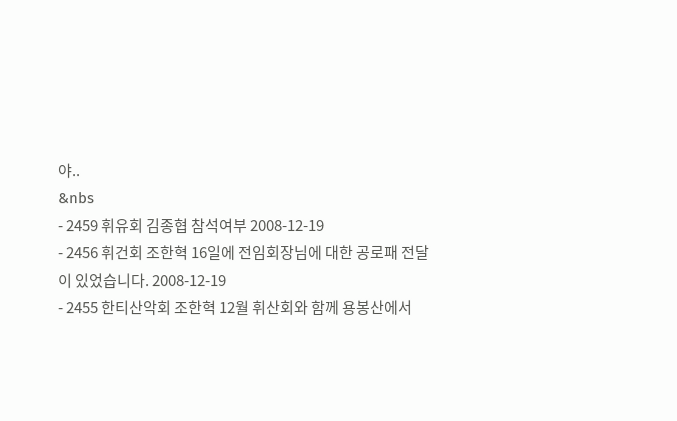야..
&nbs
- 2459 휘유회 김종협 참석여부 2008-12-19
- 2456 휘건회 조한혁 16일에 전임회장님에 대한 공로패 전달이 있었습니다. 2008-12-19
- 2455 한티산악회 조한혁 12월 휘산회와 함께 용봉산에서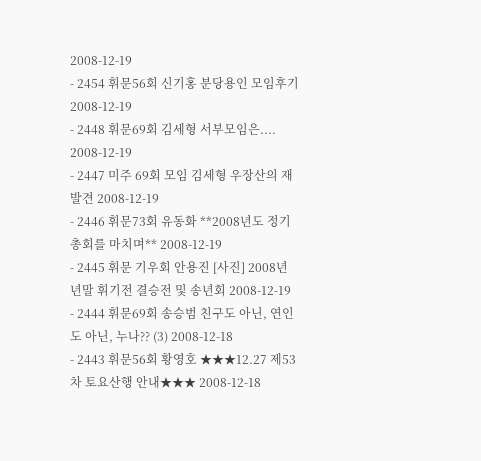2008-12-19
- 2454 휘문56회 신기홍 분당용인 모임후기 2008-12-19
- 2448 휘문69회 김세형 서부모임은.... 2008-12-19
- 2447 미주 69회 모임 김세형 우장산의 재발견 2008-12-19
- 2446 휘문73회 유동화 **2008년도 정기총회를 마치며** 2008-12-19
- 2445 휘문 기우회 안용진 [사진] 2008년 년말 휘기전 결승전 및 송년회 2008-12-19
- 2444 휘문69회 송승범 친구도 아닌, 연인도 아닌, 누나?? (3) 2008-12-18
- 2443 휘문56회 황영호 ★★★12.27 제53차 토요산행 안내★★★ 2008-12-18